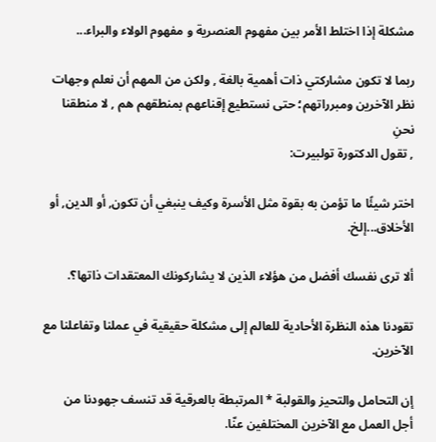مشكلة إذا اختلط الأمر بين مفهوم العنصرية و مفهوم الولاء والبراء...

ربما لا تكون مشاركتي ذات أهمية بالغة , ولكن من المهم أن نعلم وجهات نظر الآخرين ومبرراتهم؛ حتى نستطيع إقناعهم بمنطقهم هم , لا منطقنا نحنِ
, تقول الدكتورة تولبيرت:

اختر شيئًا ما تؤمن به بقوة مثل الأسرة وكيف ينبغي أن تكون, أو الدين, أو الأخلاق...إلخ.

ألا ترى نفسك أفضل من هؤلاء الذين لا يشاركونك المعتقدات ذاتها؟.

تقودنا هذه النظرة الأحادية للعالم إلى مشكلة حقيقية في عملنا وتفاعلنا مع الآخرين.

إن التحامل والتحيز والقولبة * المرتبطة بالعرقية قد تنسف جهودنا من أجل العمل مع الآخرين المختلفين عنّا.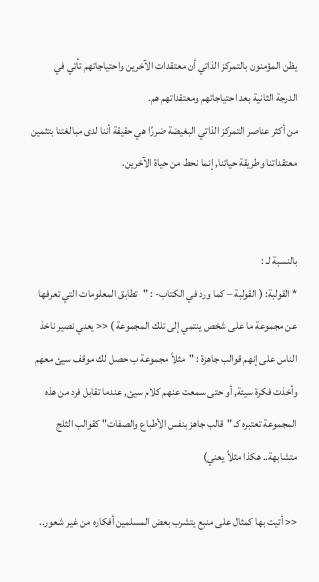يظن المؤمنون بالتمركز الذاتي أن معتقدات الآخرين واحتياجاتهم تأتي في الدرجة الثانية بعد احتياجاتهم ومعتقداتهم هم.
من أكثر عناصر التمركز الذاتي البغيضة ضررًا هي حقيقة أننا لدى مبالغتنا بتثمين معتقداتنا وطريقة حياتنا, إنما نحط من حياة الآخرين.


بالنسبة لـ :
* القولبة: ( القولبة – كما ورد في الكتاب- : "تطابق المعلومات التي تعرفها عن مجموعة ما على شخص ينتمي إلى تلك المجموعة ) << يعني نصير ناخذ الناس على إنهم قوالب جاهزة : "مثلاً مجموعة ب حصل لك موقف سيئ معهم وأخذت فكرة سيئة, أو حتى سمعت عنهم كلام سيئ, عندما تقابل فرد من هذه المجموعة تعتبره كـ "قالب جاهز بنفس الأطباع والصفات" كقوالب الثلج متشابهة.. هكذا مثلاً يعني)

<< أتيت بها كمثال على منبع يتشرب بعض المسلمين أفكاره من غير شعور..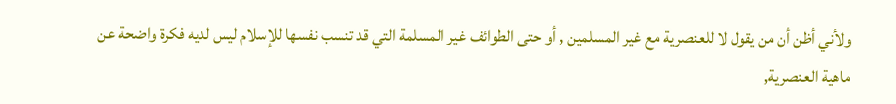ولأني أظن أن من يقول لا للعنصرية مع غير المسلمين , أو حتى الطوائف غير المسلمة التي قد تنسب نفسها للإسلام ليس لديه فكرة واضحة عن ماهية العنصرية,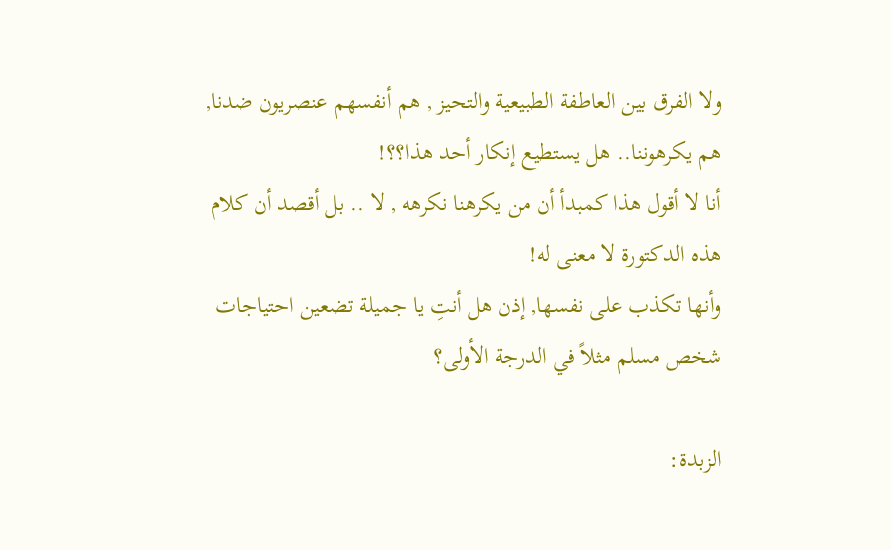ولا الفرق بين العاطفة الطبيعية والتحيز , هم أنفسهم عنصريون ضدنا, هم يكرهوننا.. هل يستطيع إنكار أحد هذا؟؟!
أنا لا أقول هذا كمبدأ أن من يكرهنا نكرهه , لا .. بل أقصد أن كلام هذه الدكتورة لا معنى له!
وأنها تكذب على نفسها, إذن هل أنتِ يا جميلة تضعين احتياجات شخص مسلم مثلاً في الدرجة الأولى؟

الزبدة: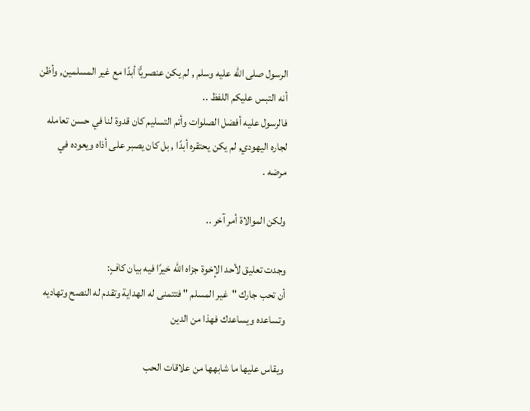الرسول صلى الله عليه وسلم , لم يكن عنصريًّا أبدًا مع غير المسلمين, وأظن أنه التبس عليكم اللفظ ..
فالرسول عليه أفضل الصلوات وأتم التسليم كان قدوة لنا في حسن تعامله لجاره اليهودي, لم يكن يحتقره أبدًا , بل كان يصبر على أذاه ويعوده في مرضه .

ولكن الموالاة أمر آخر ..

وجدت تعليق لأحد الإخوة جزاه الله خيرًا فيه بيان كافٍ:
أن تحب جارك "غير المسلم " فتتمنى له الهداية وتقدم له النصح وتهاديه وتساعده ويساعدك فهذا من الدين

ويقاس عليها ما شابهها من علاقات الحب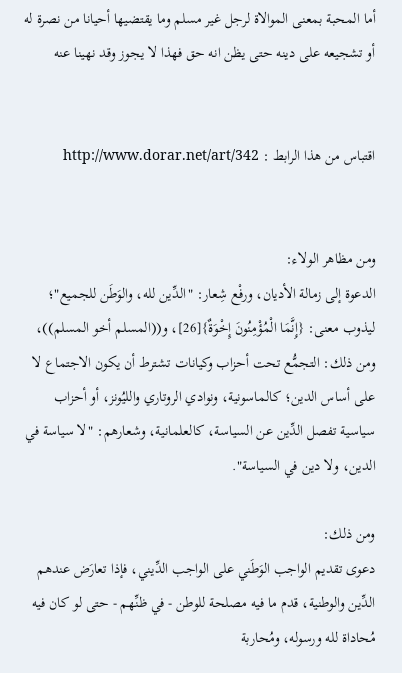أما المحبة بمعنى الموالاة لرجل غير مسلم وما يقتضيها أحيانا من نصرة له أو تشجيعه على دينه حتى يظن انه حق فهذا لا يجوز وقد نهينا عنه


اقتباس من هذا الرابط : http://www.dorar.net/art/342


ومن مظاهر الولاء:
الدعوة إلى زمالة الأديان، ورفْع شِعار: "الدِّين لله، والوَطَن للجميع"؛ ليذوب معنى: {إِنَّمَا الْمُؤْمِنُونَ إِخْوَةٌ}[26]، و((المسلم أخو المسلم))، ومن ذلك: التجمُّع تحت أحزاب وكيانات تشترط أن يكون الاجتماع لا على أساس الدين؛ كالماسونية، ونوادي الروتاري والليُونز، أو أحزاب سياسية تفصل الدِّين عن السياسة، كالعلمانية، وشعارهم: "لا سياسة في الدين، ولا دين في السياسة".

ومن ذلك:
دعوى تقديم الواجب الوَطَني على الواجب الدِّيني، فإذا تعارَض عندهم الدِّين والوطنية، قدم ما فيه مصلحة للوطن - في ظنِّهم - حتى لو كان فيه مُحاداة لله ورسوله، ومُحاربة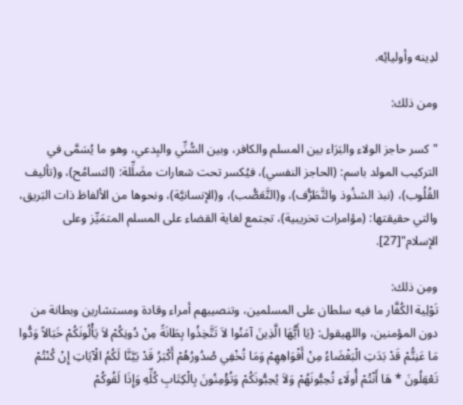لدِينه وأوليائِه.

ومن ذلك:

"كسر حاجز الولاء والبَرَاء بين المسلم والكافر، وبين السُّنِّي والبِدعي، وهو ما يُسَمَّى في التركيب المولد باسم: (الحاجز النفسي)، فيُكسر تحت شعارات مضَلِّلة: (التسامُح)، و(تأليف القُلُوب)، (نبذ الشذُوذ والتَّطَرُّف)، و(التَّعَصُّب)، و(الإنسانيَّة)، ونحوها من الألفاظ ذات البَريق، والتي حقيقتها: (مؤامرات تخريبية)، تجتمع لغاية القضاء على المسلم المتمَيِّز وعلى الإسلام"[27].

ومِن ذلك:
تَوْلِية الكُفَّار ما فيه سلطان على المسلمين، وتنصيبهم أمراء وقادة ومستشارين وبطانة من دون المؤمنين، واللهيقول: {يَا أَيُّهَا الَّذِينَ آمَنُوا لاَ تَتَّخِذُوا بِطَانَةً مِنْ دُونِكُمْ لاَ يَأْلُونَكُمْ خَبَالاً وَدُّوا مَا عَنِتُّمْ قَدْ بَدَتِ الْبَغْضَاءُ مِنْ أَفْوَاهِهِمْ وَمَا تُخْفِي صُدُورُهُمْ أَكْبَرُ قَدْ بَيَّنَّا لَكُمُ الْآيَاتِ إِنْ كُنْتُمْ تَعْقِلُونَ * هَا أَنْتُمْ أُولَاءِ تُحِبُّونَهُمْ وَلاَ يُحِبُّونَكُمْ وَتُؤْمِنُونَ بِالْكِتَابِ كُلِّهِ وَإِذَا لَقُوكُمْ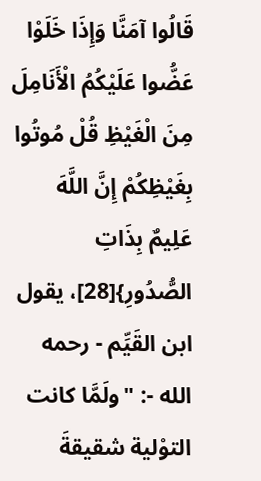قَالُوا آمَنَّا وَإِذَا خَلَوْا عَضُّوا عَلَيْكُمُ الْأَنَامِلَ مِنَ الْغَيْظِ قُلْ مُوتُوا بِغَيْظِكُمْ إِنَّ اللَّهَ عَلِيمٌ بِذَاتِ الصُّدُورِ}[28]، يقول ابن القَيِّم - رحمه الله -: "ولَمَّا كانت التوْلية شقيقةَ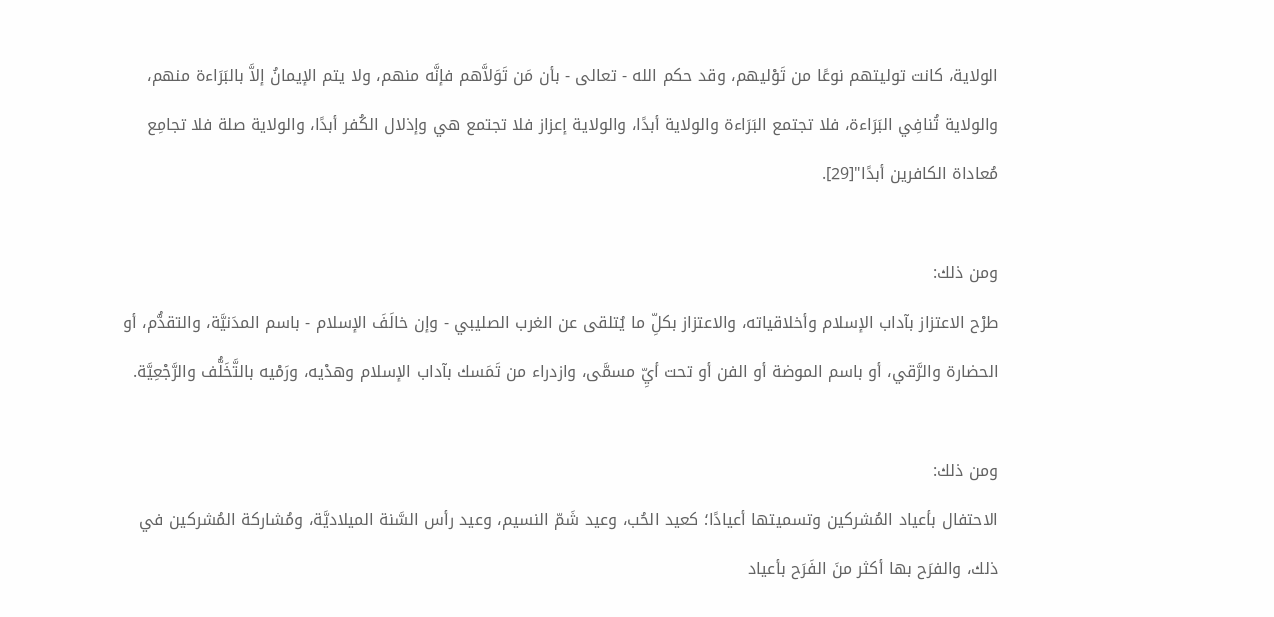الولاية، كانت توليتهم نوعًا من تَوْليهم، وقد حكم الله - تعالى - بأن مَن تَوَلاَّهم فإنَّه منهم، ولا يتم الإيمانُ إلاَّ بالبَرَاءة منهم، والولاية تُنافِي البَرَاءة، فلا تجتمع البَرَاءة والولاية أبدًا، والولاية إعزاز فلا تجتمع هي وإذلال الكُفر أبدًا، والولاية صلة فلا تجامِع مُعاداة الكافرين أبدًا"[29].

ومن ذلك:
طرْح الاعتزاز بآداب الإسلام وأخلاقياته، والاعتزاز بكلِّ ما يُتلقى عن الغرب الصليبي - وإن خالَفَ الإسلام - باسم المدَنيَّة، والتقدُّم، أو الحضارة والرَّقي، أو باسم الموضة أو الفن أو تحت أيِّ مسمَّى، وازدراء من تَمَسك بآداب الإسلام وهدْيه، ورَمْيه بالتَّخَلُّف والرَّجْعِيَّة.

ومن ذلك:
الاحتفال بأعياد المُشركين وتسميتها أعيادًا؛ كعيد الحُب، وعيد شَمّ النسيم، وعيد رأس السَّنة الميلاديَّة، ومُشاركة المُشركين في ذلك، والفرَح بها أكثر منَ الفَرَح بأعياد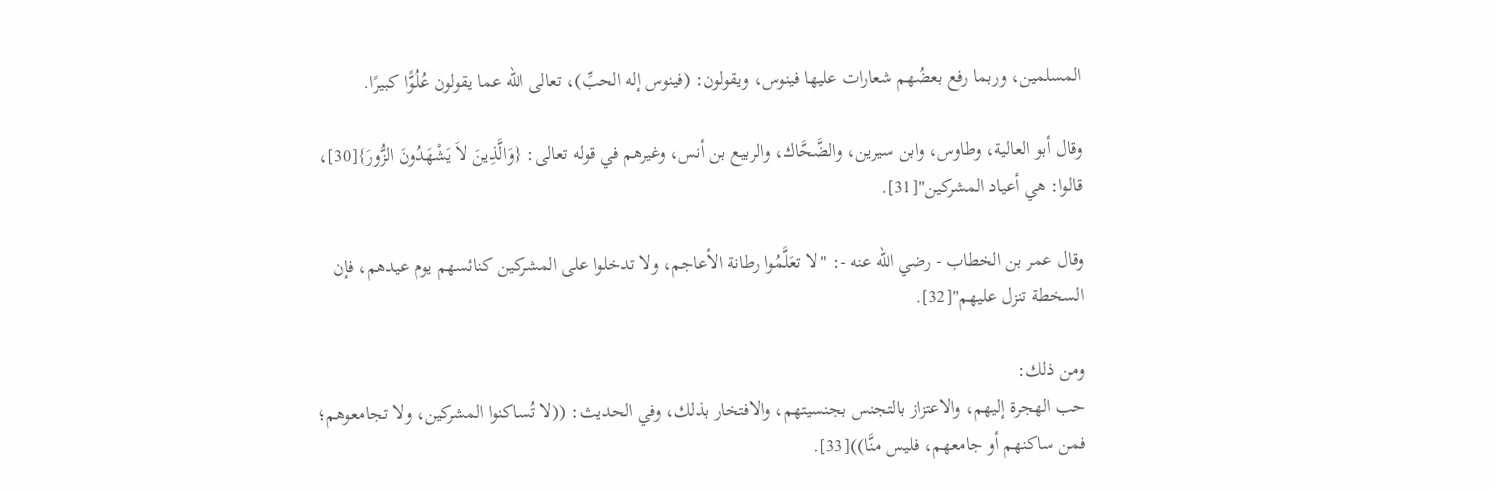المسلمين، وربما رفع بعضُهم شعارات عليها فينوس، ويقولون: (فينوس إله الحبِّ)، تعالى الله عما يقولون عُلُوًّا كبيرًا.

وقال أبو العالية، وطاوس، وابن سيرين، والضَّحَّاك، والربيع بن أنس، وغيرهم في قوله تعالى: {وَالَّذِينَ لاَ يَشْهَدُونَ الزُّورَ}[30]، قالوا: هي أعياد المشركين"[31].

وقال عمر بن الخطاب - رضي الله عنه -: "لا تعَلَّمُوا رطانة الأعاجم، ولا تدخلوا على المشركين كنائسهم يوم عيدهم، فإن السخطة تنزل عليهم"[32].

ومن ذلك:
حب الهجرة إليهم، والاعتزاز بالتجنس بجنسيتهم، والافتخار بذلك، وفي الحديث: ((لا تُساكنوا المشركين، ولا تجامعوهم؛ فمن ساكنهم أو جامعهم، فليس منَّا))[33].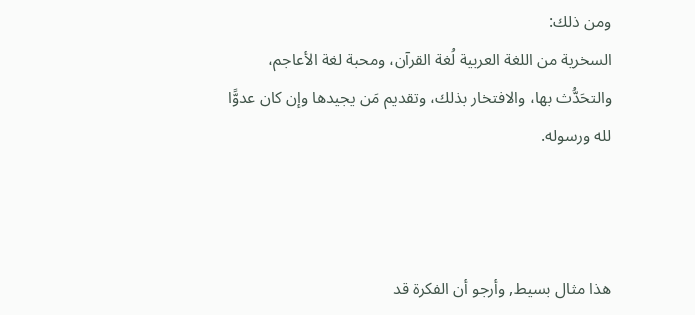ومن ذلك:
السخرية من اللغة العربية لُغة القرآن، ومحبة لغة الأعاجم، والتحَدُّث بها، والافتخار بذلك، وتقديم مَن يجيدها وإن كان عدوًّا لله ورسوله.



هذا مثال بسيط, وأرجو أن الفكرة قد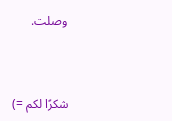وصلت.



شكرًا لكم =)